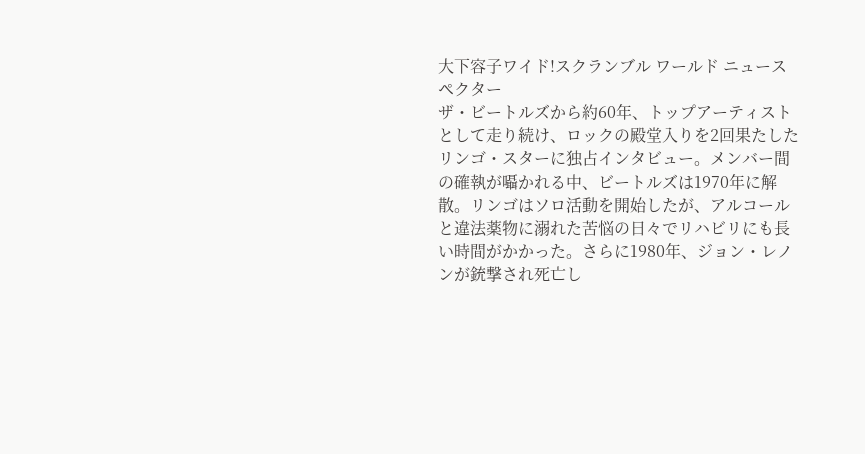大下容子ワイド!スクランブル ワールド ニュースペクター
ザ・ビートルズから約60年、トップアーティストとして走り続け、ロックの殿堂入りを2回果たしたリンゴ・スターに独占インタビュー。メンバー間の確執が囁かれる中、ビートルズは1970年に解散。リンゴはソロ活動を開始したが、アルコールと違法薬物に溺れた苦悩の日々でリハビリにも長い時間がかかった。さらに1980年、ジョン・レノンが銃撃され死亡し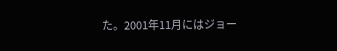た。2001年11月にはジョー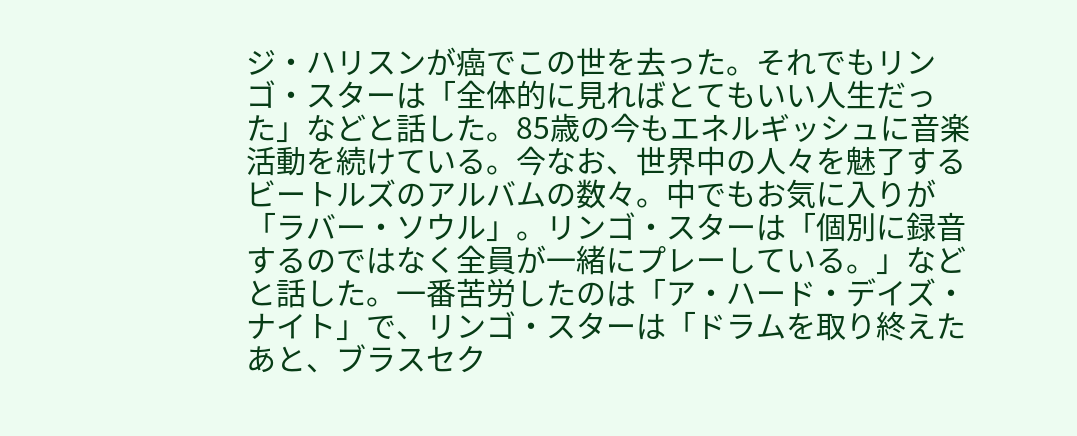ジ・ハリスンが癌でこの世を去った。それでもリンゴ・スターは「全体的に見ればとてもいい人生だった」などと話した。85歳の今もエネルギッシュに音楽活動を続けている。今なお、世界中の人々を魅了するビートルズのアルバムの数々。中でもお気に入りが「ラバー・ソウル」。リンゴ・スターは「個別に録音するのではなく全員が一緒にプレーしている。」などと話した。一番苦労したのは「ア・ハード・デイズ・ナイト」で、リンゴ・スターは「ドラムを取り終えたあと、ブラスセク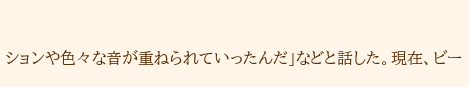ションや色々な音が重ねられていったんだ」などと話した。現在、ビー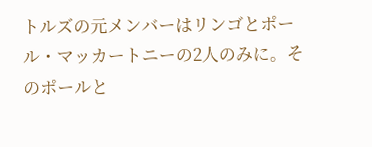トルズの元メンバーはリンゴとポール・マッカートニーの2人のみに。そのポールと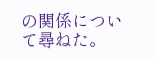の関係について尋ねた。